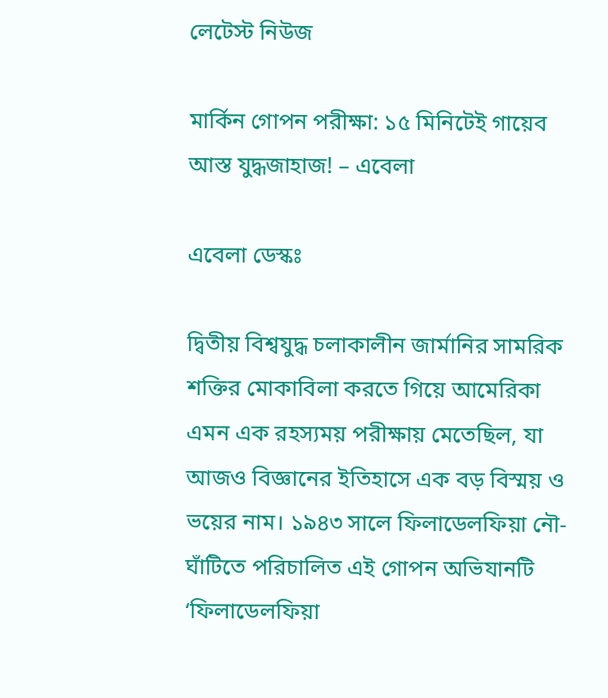লেটেস্ট নিউজ

মার্কিন গোপন পরীক্ষা: ১৫ মিনিটেই গায়েব আস্ত যুদ্ধজাহাজ! – এবেলা

এবেলা ডেস্কঃ

দ্বিতীয় বিশ্বযুদ্ধ চলাকালীন জার্মানির সামরিক শক্তির মোকাবিলা করতে গিয়ে আমেরিকা এমন এক রহস্যময় পরীক্ষায় মেতেছিল, যা আজও বিজ্ঞানের ইতিহাসে এক বড় বিস্ময় ও ভয়ের নাম। ১৯৪৩ সালে ফিলাডেলফিয়া নৌ-ঘাঁটিতে পরিচালিত এই গোপন অভিযানটি ‘ফিলাডেলফিয়া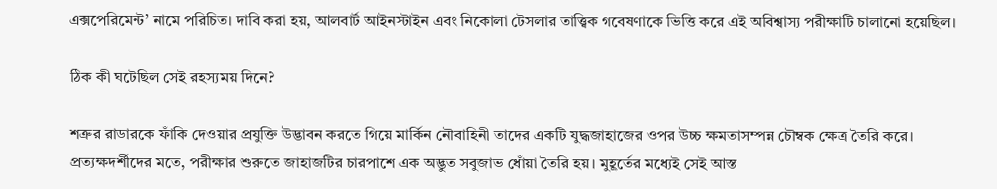এক্সপেরিমেন্ট’ নামে পরিচিত। দাবি করা হয়, আলবার্ট আইনস্টাইন এবং নিকোলা টেসলার তাত্ত্বিক গবেষণাকে ভিত্তি করে এই অবিশ্বাস্য পরীক্ষাটি চালানো হয়েছিল।

ঠিক কী ঘটেছিল সেই রহস্যময় দিনে?

শত্রুর রাডারকে ফাঁকি দেওয়ার প্রযুক্তি উদ্ভাবন করতে গিয়ে মার্কিন নৌবাহিনী তাদের একটি যুদ্ধজাহাজের ওপর উচ্চ ক্ষমতাসম্পন্ন চৌম্বক ক্ষেত্র তৈরি করে। প্রত্যক্ষদর্শীদের মতে, পরীক্ষার শুরুতে জাহাজটির চারপাশে এক অদ্ভুত সবুজাভ ধোঁয়া তৈরি হয়। মুহূর্তের মধ্যেই সেই আস্ত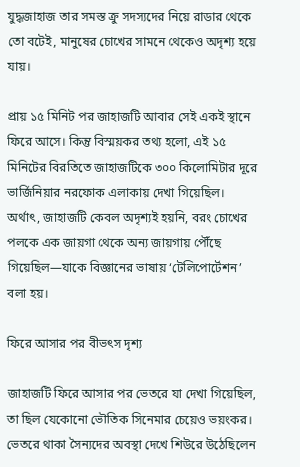যুদ্ধজাহাজ তার সমস্ত ক্রু সদস্যদের নিয়ে রাডার থেকে তো বটেই, মানুষের চোখের সামনে থেকেও অদৃশ্য হয়ে যায়।

প্রায় ১৫ মিনিট পর জাহাজটি আবার সেই একই স্থানে ফিরে আসে। কিন্তু বিস্ময়কর তথ্য হলো, এই ১৫ মিনিটের বিরতিতে জাহাজটিকে ৩০০ কিলোমিটার দূরে ভার্জিনিয়ার নরফোক এলাকায় দেখা গিয়েছিল। অর্থাৎ, জাহাজটি কেবল অদৃশ্যই হয়নি, বরং চোখের পলকে এক জায়গা থেকে অন্য জায়গায় পৌঁছে গিয়েছিল—যাকে বিজ্ঞানের ভাষায় ‘টেলিপোর্টেশন’ বলা হয়।

ফিরে আসার পর বীভৎস দৃশ্য

জাহাজটি ফিরে আসার পর ভেতরে যা দেখা গিয়েছিল, তা ছিল যেকোনো ভৌতিক সিনেমার চেয়েও ভয়ংকর। ভেতরে থাকা সৈন্যদের অবস্থা দেখে শিউরে উঠেছিলেন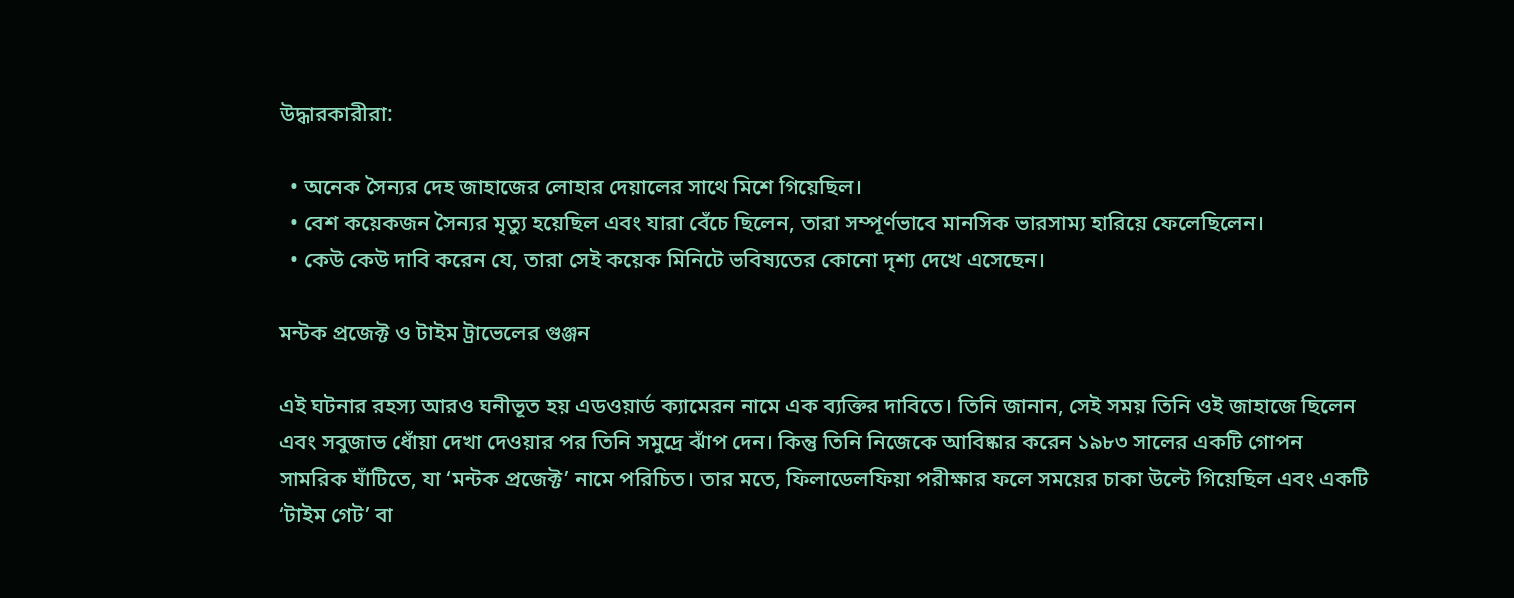উদ্ধারকারীরা:

  • অনেক সৈন্যর দেহ জাহাজের লোহার দেয়ালের সাথে মিশে গিয়েছিল।
  • বেশ কয়েকজন সৈন্যর মৃত্যু হয়েছিল এবং যারা বেঁচে ছিলেন, তারা সম্পূর্ণভাবে মানসিক ভারসাম্য হারিয়ে ফেলেছিলেন।
  • কেউ কেউ দাবি করেন যে, তারা সেই কয়েক মিনিটে ভবিষ্যতের কোনো দৃশ্য দেখে এসেছেন।

মন্টক প্রজেক্ট ও টাইম ট্রাভেলের গুঞ্জন

এই ঘটনার রহস্য আরও ঘনীভূত হয় এডওয়ার্ড ক্যামেরন নামে এক ব্যক্তির দাবিতে। তিনি জানান, সেই সময় তিনি ওই জাহাজে ছিলেন এবং সবুজাভ ধোঁয়া দেখা দেওয়ার পর তিনি সমুদ্রে ঝাঁপ দেন। কিন্তু তিনি নিজেকে আবিষ্কার করেন ১৯৮৩ সালের একটি গোপন সামরিক ঘাঁটিতে, যা ‘মন্টক প্রজেক্ট’ নামে পরিচিত। তার মতে, ফিলাডেলফিয়া পরীক্ষার ফলে সময়ের চাকা উল্টে গিয়েছিল এবং একটি ‘টাইম গেট’ বা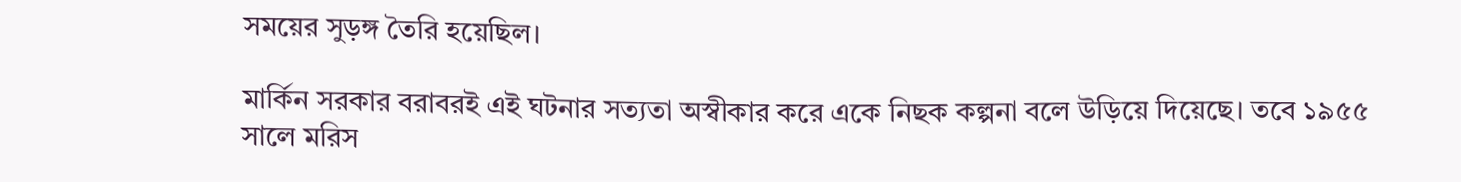সময়ের সুড়ঙ্গ তৈরি হয়েছিল।

মার্কিন সরকার বরাবরই এই ঘটনার সত্যতা অস্বীকার করে একে নিছক কল্পনা বলে উড়িয়ে দিয়েছে। তবে ১৯৫৫ সালে মরিস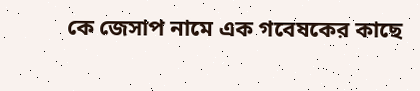কে জেসাপ নামে এক গবেষকের কাছে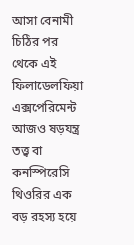আসা বেনামী চিঠির পর থেকে এই ফিলাডেলফিয়া এক্সপেরিমেন্ট আজও ষড়যন্ত্র তত্ত্ব বা কনস্পিরেসি থিওরির এক বড় রহস্য হয়ে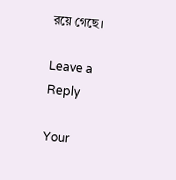রয়ে গেছে।

Leave a Reply

Your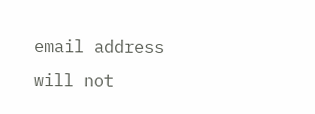email address will not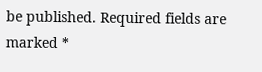be published. Required fields are marked *